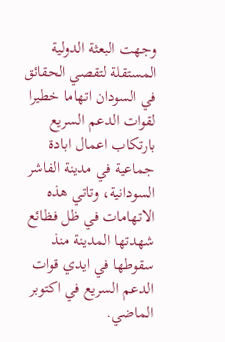وجهت البعثة الدولية المستقلة لتقصي الحقائق في السودان اتهاما خطيرا لقوات الدعم السريع بارتكاب اعمال ابادة جماعية في مدينة الفاشر السودانية، وتاتي هذه الاتهامات في ظل فظائع شهدتها المدينة منذ سقوطها في ايدي قوات الدعم السريع في اكتوبر الماضي.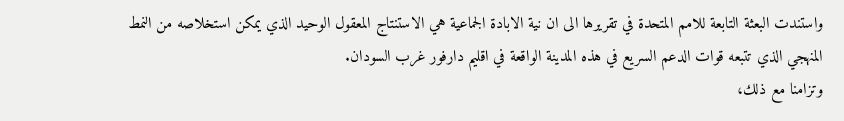واستندت البعثة التابعة للامم المتحدة في تقريرها الى ان نية الابادة الجماعية هي الاستنتاج المعقول الوحيد الذي يمكن استخلاصه من النمط المنهجي الذي تتبعه قوات الدعم السريع في هذه المدينة الواقعة في اقليم دارفور غرب السودان.
وتزامنا مع ذلك،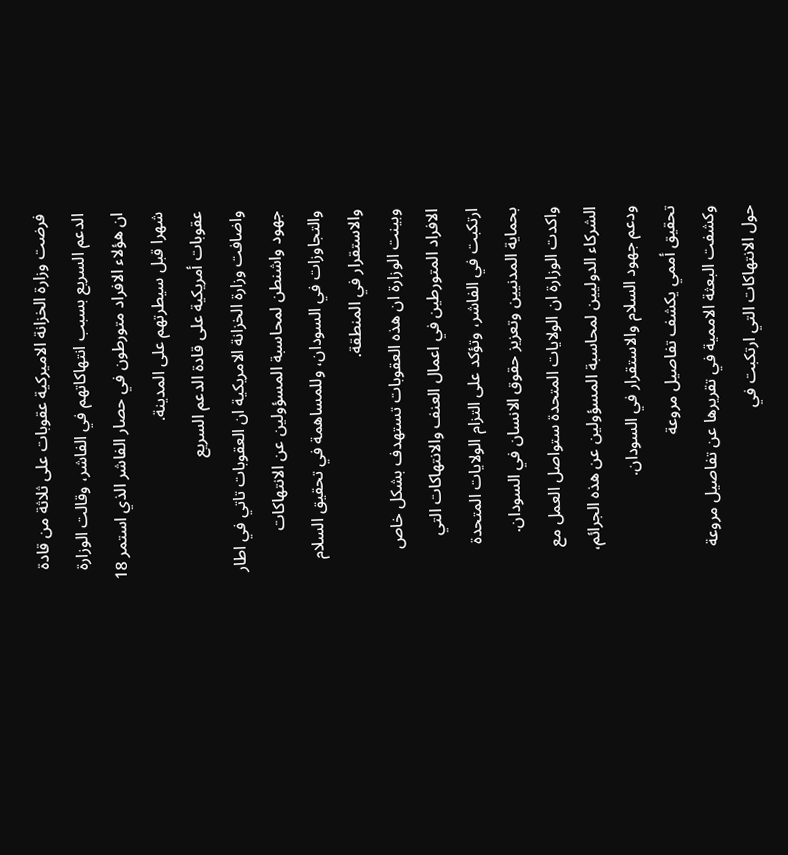فرضت وزارة الخزانة الاميركية عقوبات على ثلاثة من قادة الدعم السريع بسبب انتهاكاتهم في الفاشر، وقالت الوزارة ان هؤلاء الافراد متورطون في حصار الفاشر الذي استمر 18 شهرا قبل سيطرتهم على المدينة.
عقوبات أمريكية على قادة الدعم السريع
واضافت وزارة الخزانة الامريكية ان العقوبات تاتي في اطار جهود واشنطن لمحاسبة المسؤولين عن الانتهاكات والتجاوزات في السودان، وللمساهمة في تحقيق السلام والاستقرار في المنطقة.
وبينت الوزارة ان هذه العقوبات تستهدف بشكل خاص الافراد المتورطين في اعمال العنف والانتهاكات التي ارتكبت في الفاشر، وتؤكد على التزام الولايات المتحدة بحماية المدنيين وتعزيز حقوق الانسان في السودان.
واكدت الوزارة ان الولايات المتحدة ستواصل العمل مع الشركاء الدوليين لمحاسبة المسؤولين عن هذه الجرائم، ودعم جهود السلام والاستقرار في السودان.
تحقيق أممي يكشف تفاصيل مروعة
وكشفت البعثة الاممية في تقريرها عن تفاصيل مروعة حول الانتهاكات التي ارتكبت في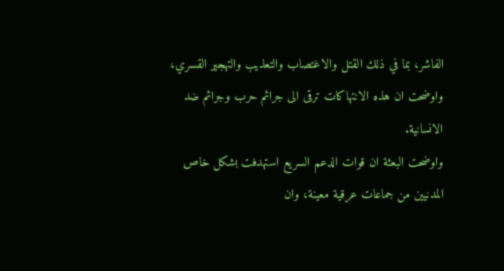الفاشر، بما في ذلك القتل والاغتصاب والتعذيب والتهجير القسري، واوضحت ان هذه الانتهاكات ترقى الى جرائم حرب وجرائم ضد الانسانية.
واوضحت البعثة ان قوات الدعم السريع استهدفت بشكل خاص المدنيين من جماعات عرقية معينة، وان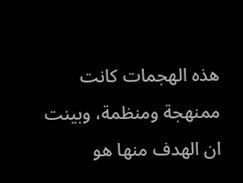هذه الهجمات كانت ممنهجة ومنظمة، وبينت ان الهدف منها هو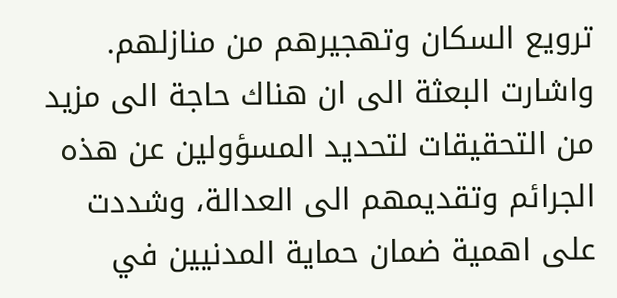ترويع السكان وتهجيرهم من منازلهم.
واشارت البعثة الى ان هناك حاجة الى مزيد من التحقيقات لتحديد المسؤولين عن هذه الجرائم وتقديمهم الى العدالة، وشددت على اهمية ضمان حماية المدنيين في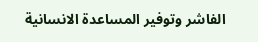الفاشر وتوفير المساعدة الانسانية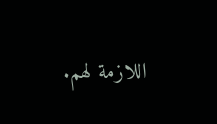اللازمة لهم.